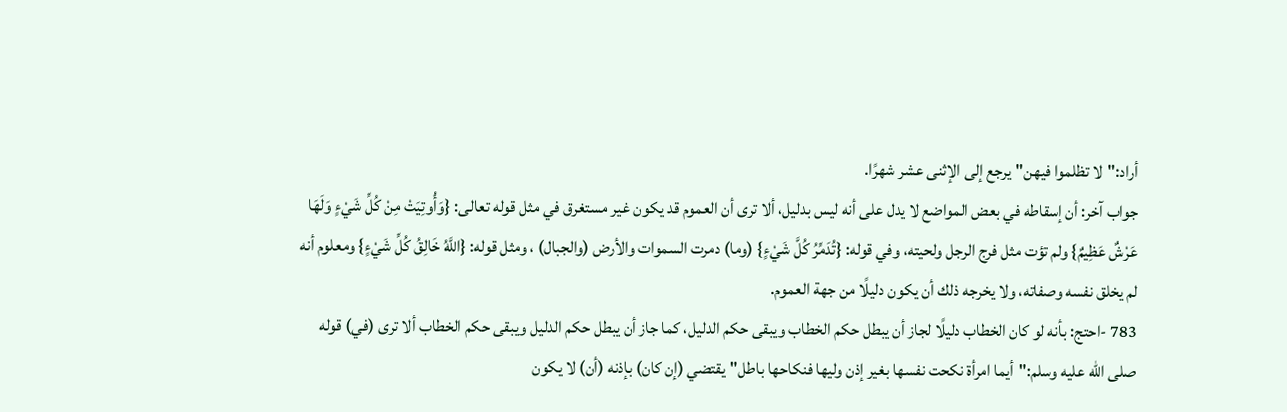أراد:"لا تظلموا فيهن"يرجع إلى الإثنى عشر شهرًا.
جواب آخر: أن إسقاطه في بعض المواضع لا يدل على أنه ليس بدليل، ألا ترى أن العموم قد يكون غير مستغرق في مثل قوله تعالى: {وَأُوتِيَتْ مِنْ كُلِّ شَيْءٍ وَلَهَا عَرْشٌ عَظِيمٌ} ولم تؤت مثل فرج الرجل ولحيته، وفي قوله: {تُدَمِّرُ كُلَّ شَيْءٍ} (وما) دمرت السموات والأرض (والجبال) ، ومثل قوله: {اللَّهُ خَالِقُ كُلِّ شَيْءٍ} ومعلوم أنه لم يخلق نفسه وصفاته، ولا يخرجه ذلك أن يكون دليلًا من جهة العموم.
783 -احتج: بأنه لو كان الخطاب دليلًا لجاز أن يبطل حكم الخطاب ويبقى حكم الدليل، كما جاز أن يبطل حكم الدليل ويبقى حكم الخطاب ألا ترى (في) قوله صلى الله عليه وسلم:"أيما امرأة نكحت نفسها بغير إذن وليها فنكاحها باطل"يقتضي (إن كان) بإذنه (أن) لا يكون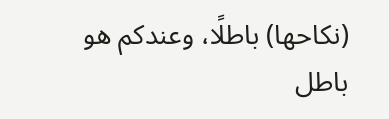(نكاحها) باطلًا، وعندكم هو باطل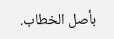بأصل الخطاب.